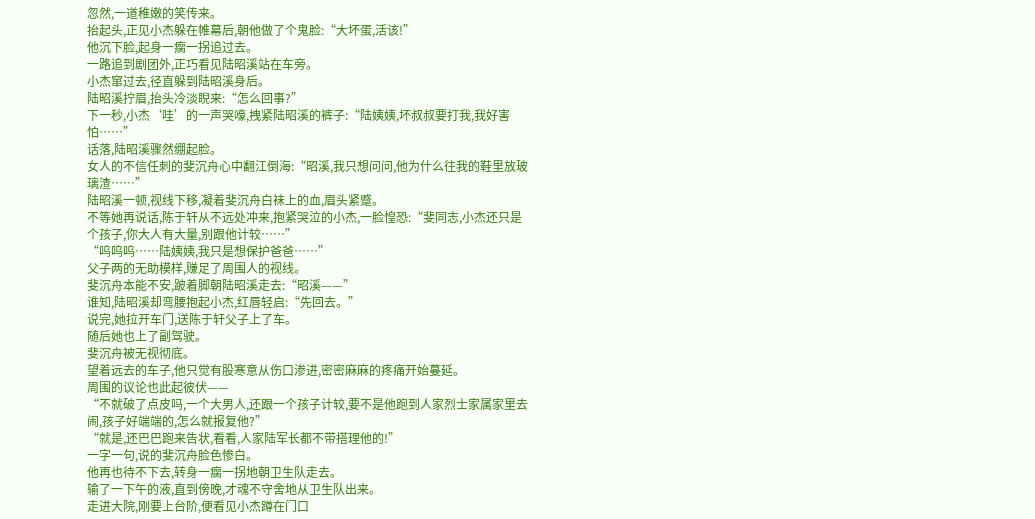忽然,一道稚嫩的笑传来。
抬起头,正见小杰躲在帷幕后,朝他做了个鬼脸:“大坏蛋,活该!”
他沉下脸,起身一瘸一拐追过去。
一路追到剧团外,正巧看见陆昭溪站在车旁。
小杰窜过去,径直躲到陆昭溪身后。
陆昭溪拧眉,抬头冷淡睨来:“怎么回事?”
下一秒,小杰‘哇’的一声哭嚎,拽紧陆昭溪的裤子:“陆姨姨,坏叔叔要打我,我好害怕……”
话落,陆昭溪骤然绷起脸。
女人的不信任刺的斐沉舟心中翻江倒海:“昭溪,我只想问问,他为什么往我的鞋里放玻璃渣……”
陆昭溪一顿,视线下移,凝着斐沉舟白袜上的血,眉头紧蹙。
不等她再说话,陈于轩从不远处冲来,抱紧哭泣的小杰,一脸惶恐:“斐同志,小杰还只是个孩子,你大人有大量,别跟他计较……”
“呜呜呜……陆姨姨,我只是想保护爸爸……”
父子两的无助模样,赚足了周围人的视线。
斐沉舟本能不安,跛着脚朝陆昭溪走去:“昭溪——”
谁知,陆昭溪却弯腰抱起小杰,红唇轻启:“先回去。”
说完,她拉开车门,送陈于轩父子上了车。
随后她也上了副驾驶。
斐沉舟被无视彻底。
望着远去的车子,他只觉有股寒意从伤口渗进,密密麻麻的疼痛开始蔓延。
周围的议论也此起彼伏——
“不就破了点皮吗,一个大男人,还跟一个孩子计较,要不是他跑到人家烈士家属家里去闹,孩子好端端的,怎么就报复他?”
“就是,还巴巴跑来告状,看看,人家陆军长都不带搭理他的!”
一字一句,说的斐沉舟脸色惨白。
他再也待不下去,转身一瘸一拐地朝卫生队走去。
输了一下午的液,直到傍晚,才魂不守舍地从卫生队出来。
走进大院,刚要上台阶,便看见小杰蹲在门口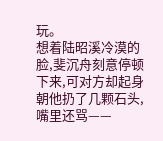玩。
想着陆昭溪冷漠的脸,斐沉舟刻意停顿下来,可对方却起身朝他扔了几颗石头,嘴里还骂——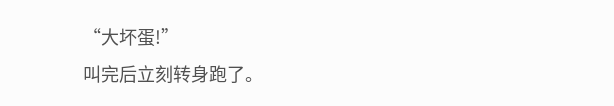“大坏蛋!”
叫完后立刻转身跑了。